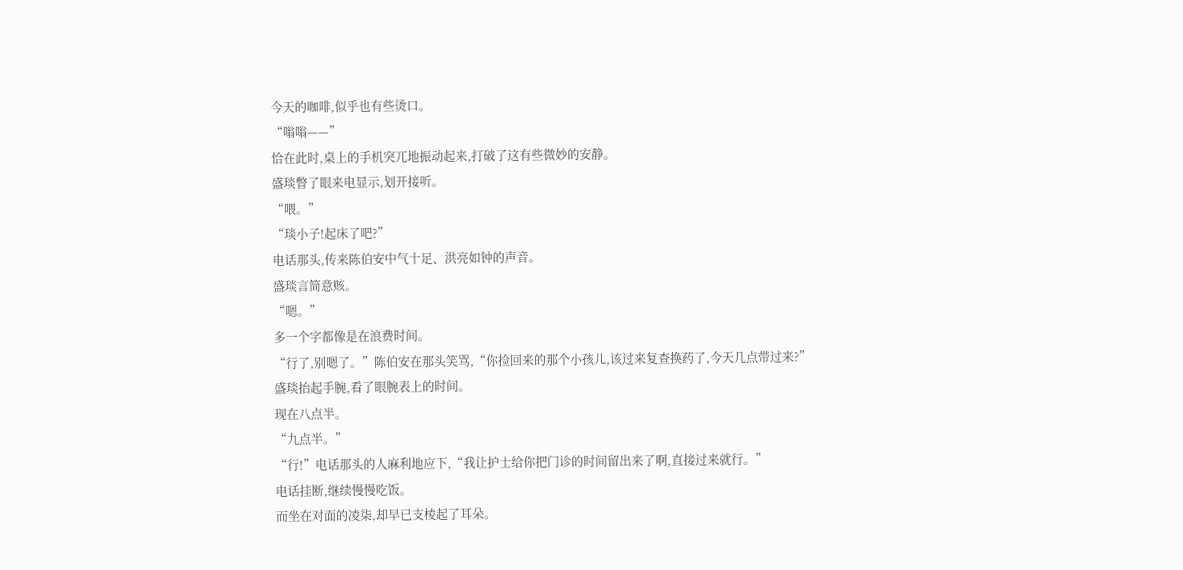今天的咖啡,似乎也有些烫口。
“嗡嗡——”
恰在此时,桌上的手机突兀地振动起来,打破了这有些微妙的安静。
盛琰瞥了眼来电显示,划开接听。
“喂。”
“琰小子!起床了吧?”
电话那头,传来陈伯安中气十足、洪亮如钟的声音。
盛琰言简意赅。
“嗯。”
多一个字都像是在浪费时间。
“行了,别嗯了。”陈伯安在那头笑骂,“你捡回来的那个小孩儿,该过来复查换药了,今天几点带过来?”
盛琰抬起手腕,看了眼腕表上的时间。
现在八点半。
“九点半。”
“行!”电话那头的人麻利地应下,“我让护士给你把门诊的时间留出来了啊,直接过来就行。”
电话挂断,继续慢慢吃饭。
而坐在对面的凌柒,却早已支棱起了耳朵。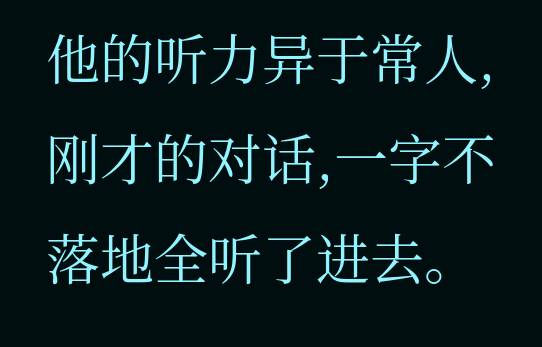他的听力异于常人,刚才的对话,一字不落地全听了进去。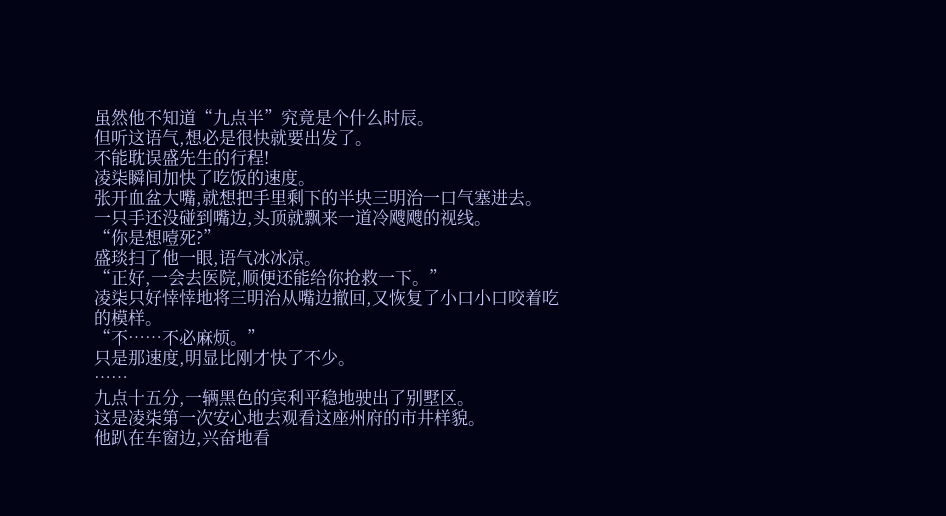虽然他不知道“九点半”究竟是个什么时辰。
但听这语气,想必是很快就要出发了。
不能耽误盛先生的行程!
凌柒瞬间加快了吃饭的速度。
张开血盆大嘴,就想把手里剩下的半块三明治一口气塞进去。
一只手还没碰到嘴边,头顶就飘来一道冷飕飕的视线。
“你是想噎死?”
盛琰扫了他一眼,语气冰冰凉。
“正好,一会去医院,顺便还能给你抢救一下。”
凌柒只好悻悻地将三明治从嘴边撤回,又恢复了小口小口咬着吃的模样。
“不……不必麻烦。”
只是那速度,明显比刚才快了不少。
……
九点十五分,一辆黑色的宾利平稳地驶出了别墅区。
这是凌柒第一次安心地去观看这座州府的市井样貌。
他趴在车窗边,兴奋地看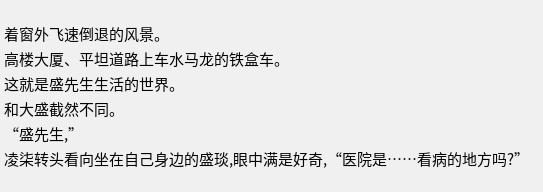着窗外飞速倒退的风景。
高楼大厦、平坦道路上车水马龙的铁盒车。
这就是盛先生生活的世界。
和大盛截然不同。
“盛先生,”
凌柒转头看向坐在自己身边的盛琰,眼中满是好奇,“医院是……看病的地方吗?”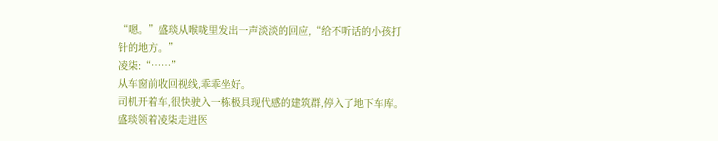“嗯。”盛琰从喉咙里发出一声淡淡的回应,“给不听话的小孩打针的地方。”
凌柒:“……”
从车窗前收回视线,乖乖坐好。
司机开着车,很快驶入一栋极具现代感的建筑群,停入了地下车库。
盛琰领着凌柒走进医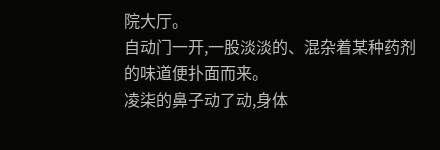院大厅。
自动门一开,一股淡淡的、混杂着某种药剂的味道便扑面而来。
凌柒的鼻子动了动,身体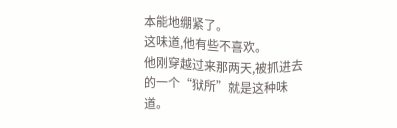本能地绷紧了。
这味道,他有些不喜欢。
他刚穿越过来那两天,被抓进去的一个“狱所”就是这种味道。